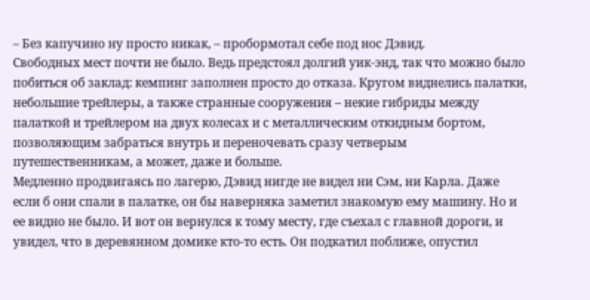– Без капучино ну просто никак, – пробормотал себе под нос Дэвид.
Свободных мест почти не было. Ведь предстоял долгий уик-энд, так что можно было побиться об заклад: кемпинг заполнен просто до отказа. Кругом виднелись палатки, небольшие трейлеры, а также странные сооружения – некие гибриды между палаткой и трейлером на двух колесах и с металлическим откидным бортом, позволяющим забраться внутрь и переночевать сразу четверым путешественникам, а может, даже и больше.
Медленно продвигаясь по лагерю, Дэвид нигде не видел ни Сэм, ни Карла. Даже если б они спали в палатке, он бы наверняка заметил знакомую ему машину. Но и ее видно не было. И вот он вернулся к тому месту, где съехал с главной дороги, и увидел, что в деревянном домике кто-то есть. Он подкатил поближе, опустил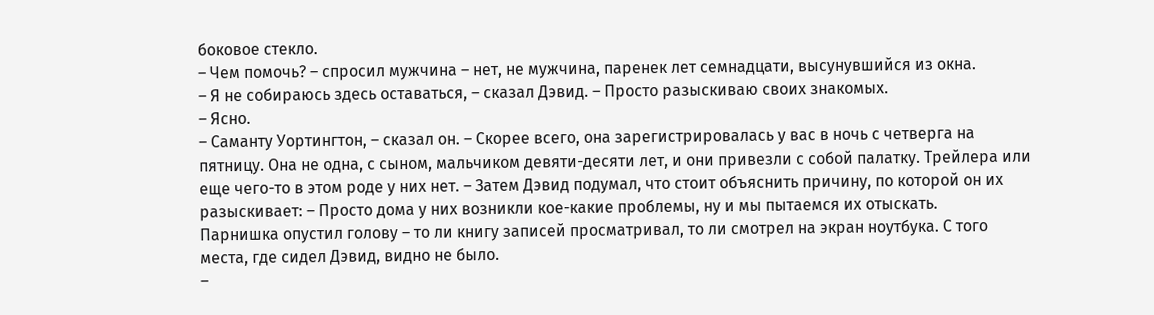боковое стекло.
– Чем помочь? – спросил мужчина – нет, не мужчина, паренек лет семнадцати, высунувшийся из окна.
– Я не собираюсь здесь оставаться, – сказал Дэвид. – Просто разыскиваю своих знакомых.
– Ясно.
– Саманту Уортингтон, – сказал он. – Скорее всего, она зарегистрировалась у вас в ночь с четверга на пятницу. Она не одна, с сыном, мальчиком девяти-десяти лет, и они привезли с собой палатку. Трейлера или еще чего-то в этом роде у них нет. – Затем Дэвид подумал, что стоит объяснить причину, по которой он их разыскивает: – Просто дома у них возникли кое-какие проблемы, ну и мы пытаемся их отыскать.
Парнишка опустил голову – то ли книгу записей просматривал, то ли смотрел на экран ноутбука. С того места, где сидел Дэвид, видно не было.
–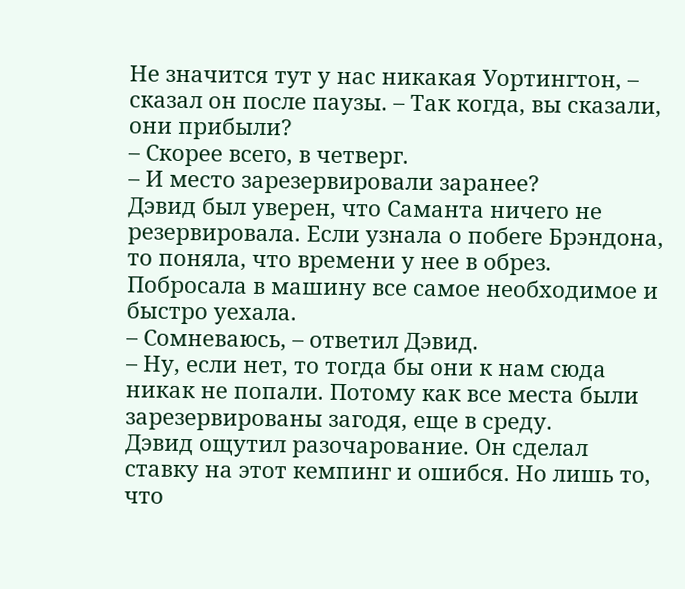Не значится тут у нас никакая Уортингтон, – сказал он после паузы. – Так когда, вы сказали, они прибыли?
– Скорее всего, в четверг.
– И место зарезервировали заранее?
Дэвид был уверен, что Саманта ничего не резервировала. Если узнала о побеге Брэндона, то поняла, что времени у нее в обрез. Побросала в машину все самое необходимое и быстро уехала.
– Сомневаюсь, – ответил Дэвид.
– Ну, если нет, то тогда бы они к нам сюда никак не попали. Потому как все места были зарезервированы загодя, еще в среду.
Дэвид ощутил разочарование. Он сделал ставку на этот кемпинг и ошибся. Но лишь то, что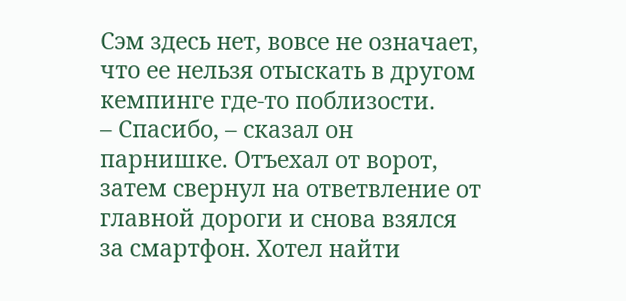Сэм здесь нет, вовсе не означает, что ее нельзя отыскать в другом кемпинге где-то поблизости.
– Спасибо, – сказал он парнишке. Отъехал от ворот, затем свернул на ответвление от главной дороги и снова взялся за смартфон. Хотел найти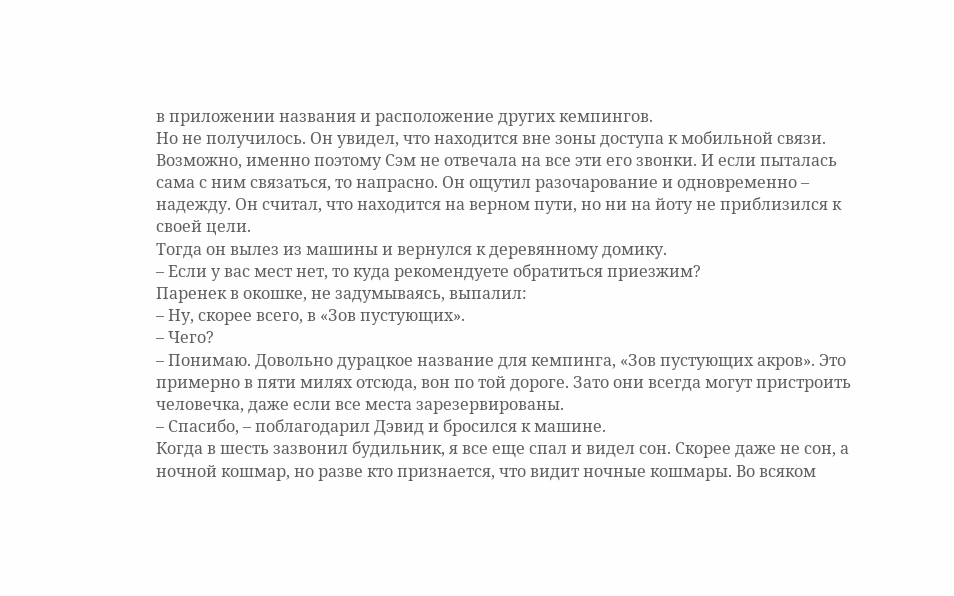в приложении названия и расположение других кемпингов.
Но не получилось. Он увидел, что находится вне зоны доступа к мобильной связи.
Возможно, именно поэтому Сэм не отвечала на все эти его звонки. И если пыталась сама с ним связаться, то напрасно. Он ощутил разочарование и одновременно – надежду. Он считал, что находится на верном пути, но ни на йоту не приблизился к своей цели.
Тогда он вылез из машины и вернулся к деревянному домику.
– Если у вас мест нет, то куда рекомендуете обратиться приезжим?
Паренек в окошке, не задумываясь, выпалил:
– Ну, скорее всего, в «Зов пустующих».
– Чего?
– Понимаю. Довольно дурацкое название для кемпинга, «Зов пустующих акров». Это примерно в пяти милях отсюда, вон по той дороге. Зато они всегда могут пристроить человечка, даже если все места зарезервированы.
– Спасибо, – поблагодарил Дэвид и бросился к машине.
Когда в шесть зазвонил будильник, я все еще спал и видел сон. Скорее даже не сон, а ночной кошмар, но разве кто признается, что видит ночные кошмары. Во всяком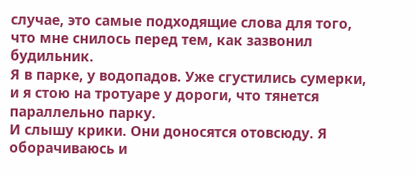случае, это самые подходящие слова для того, что мне снилось перед тем, как зазвонил будильник.
Я в парке, у водопадов. Уже сгустились сумерки, и я стою на тротуаре у дороги, что тянется параллельно парку.
И слышу крики. Они доносятся отовсюду. Я оборачиваюсь и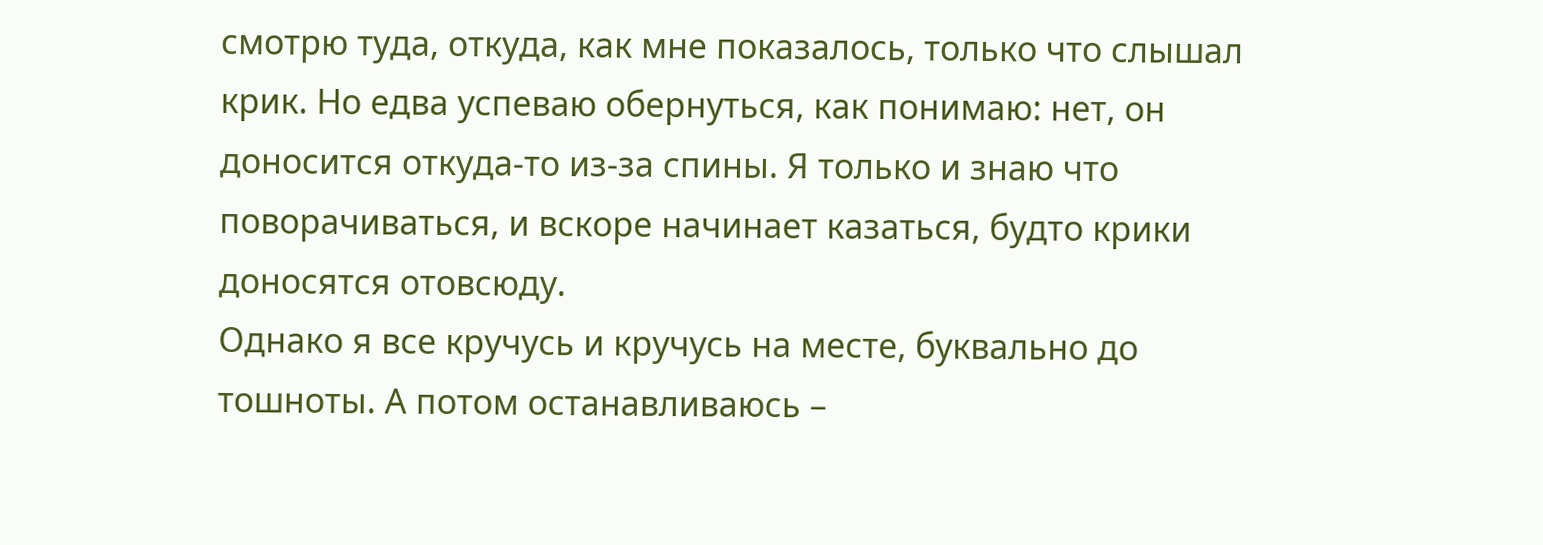смотрю туда, откуда, как мне показалось, только что слышал крик. Но едва успеваю обернуться, как понимаю: нет, он доносится откуда-то из-за спины. Я только и знаю что поворачиваться, и вскоре начинает казаться, будто крики доносятся отовсюду.
Однако я все кручусь и кручусь на месте, буквально до тошноты. А потом останавливаюсь –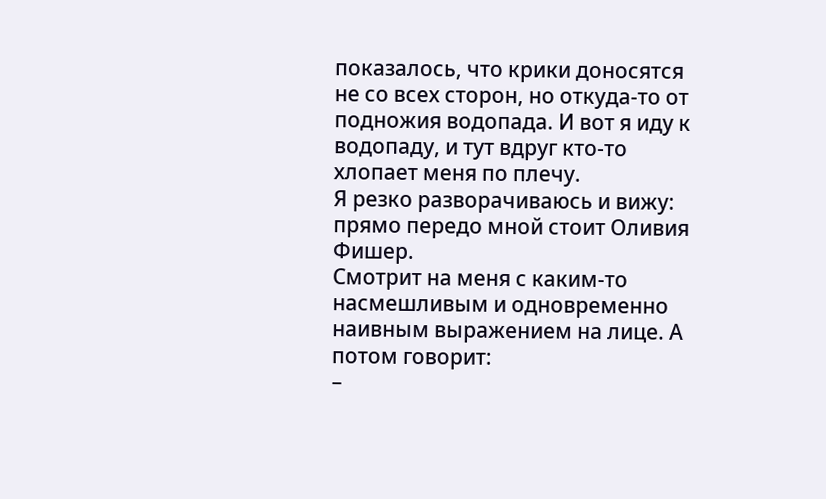показалось, что крики доносятся не со всех сторон, но откуда-то от подножия водопада. И вот я иду к водопаду, и тут вдруг кто-то хлопает меня по плечу.
Я резко разворачиваюсь и вижу: прямо передо мной стоит Оливия Фишер.
Смотрит на меня с каким-то насмешливым и одновременно наивным выражением на лице. А потом говорит:
–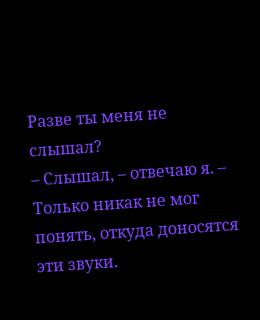Разве ты меня не слышал?
– Слышал, – отвечаю я. – Только никак не мог понять, откуда доносятся эти звуки.